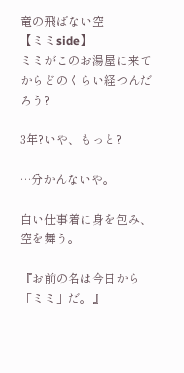竜の飛ばない空
【ミミside】
ミミがこのお湯屋に来てからどのくらい経つんだろう?

3年?いや、もっと?

…分かんないや。

白い仕事着に身を包み、空を舞う。

『お前の名は今日から「ミミ」だ。』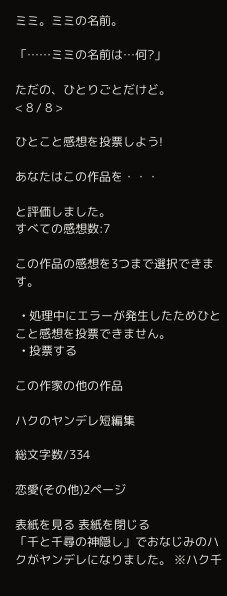ミミ。ミミの名前。

「……ミミの名前は…何?」

ただの、ひとりごとだけど。
< 8 / 8 >

ひとこと感想を投票しよう!

あなたはこの作品を・・・

と評価しました。
すべての感想数:7

この作品の感想を3つまで選択できます。

  • 処理中にエラーが発生したためひとこと感想を投票できません。
  • 投票する

この作家の他の作品

ハクのヤンデレ短編集

総文字数/334

恋愛(その他)2ページ

表紙を見る 表紙を閉じる
「千と千尋の神隠し」でおなじみのハクがヤンデレになりました。 ※ハク千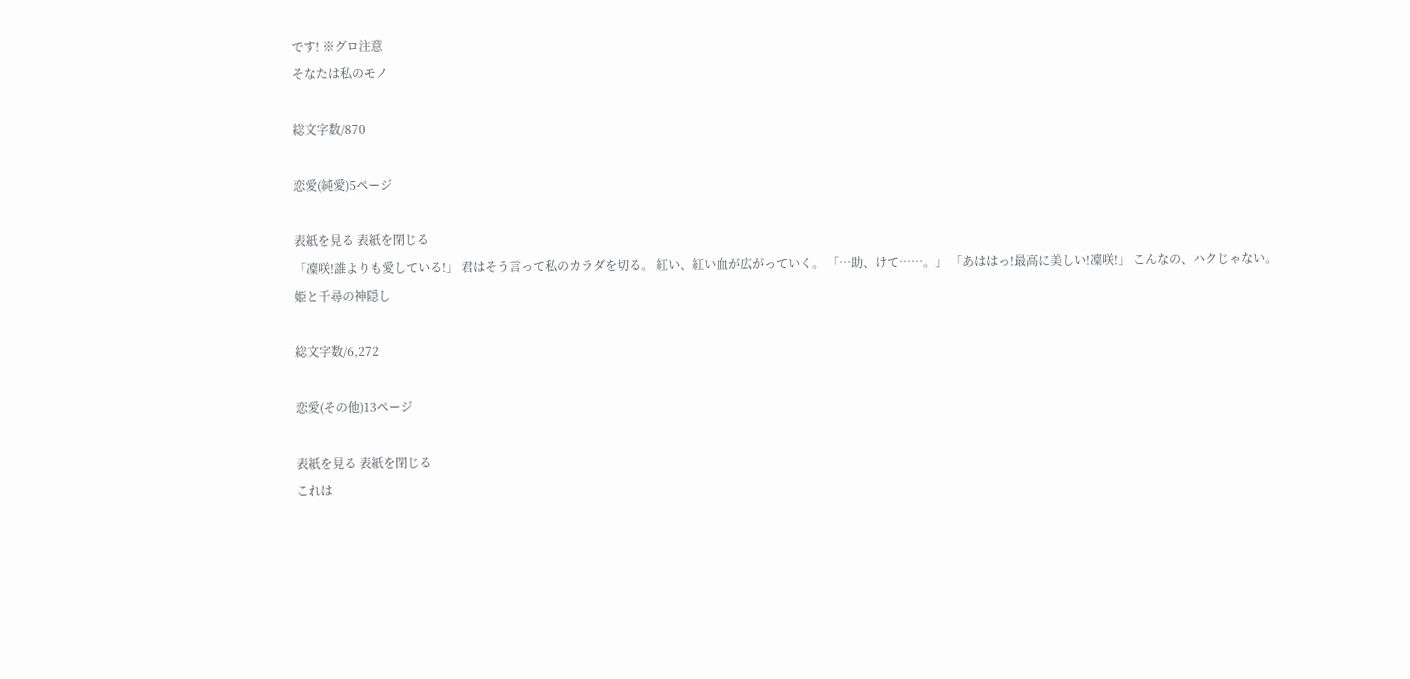です! ※グロ注意
そなたは私のモノ

総文字数/870

恋愛(純愛)5ページ

表紙を見る 表紙を閉じる
「凜咲!誰よりも愛している!」 君はそう言って私のカラダを切る。 紅い、紅い血が広がっていく。 「…助、けて……。」 「あははっ!最高に美しい!凜咲!」 こんなの、ハクじゃない。
姫と千尋の神隠し

総文字数/6,272

恋愛(その他)13ページ

表紙を見る 表紙を閉じる
これは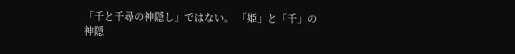「千と千尋の神隠し」ではない。 「姫」と「千」の神隠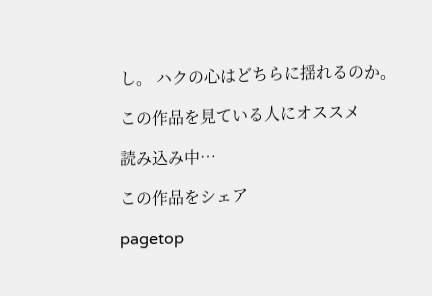し。 ハクの心はどちらに揺れるのか。

この作品を見ている人にオススメ

読み込み中…

この作品をシェア

pagetop